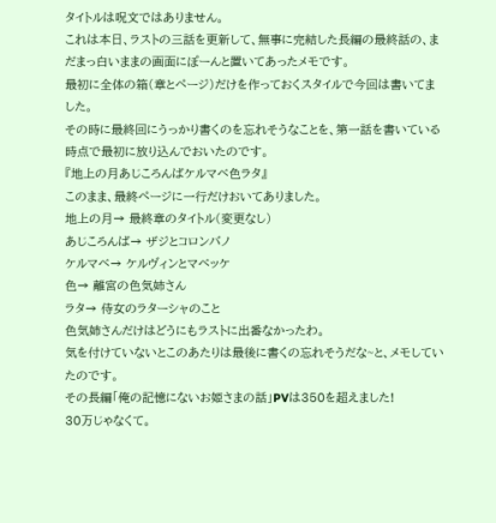タイトルは呪文ではありません。
これは本日、ラストの三話を更新して、無事に完結した長編の最終話の、まだまっ白いままの画面にぽーんと置いてあったメモです。
最初に全体の箱(章とページ)だけを作っておくスタイルで今回は書いてました。
その時に最終回にうっかり書くのを忘れそうなことを、第一話を書いている時点で最初に放り込んでおいたのです。
『地上の月あじころんばケルマベ色ラタ』
このまま、最終ページに一行だけおいてありました。
地上の月→ 最終章のタイトル(変更なし)
あじころんば→ ザジとコロンバノ
ケルマベ→ ケルヴィンとマベッケ
色→ 離宮の色気姉さん
ラタ→ 侍女のラターシャのこと
色気姉さんだけはどうにもラストに出番なかったわ。
気を付けていないとこのあたりは最後に書くの忘れそうだな~と、メモしていたのです。
その長編「俺の記憶にないお姫さまの話」PVは350を超えました!
30万じゃなくて。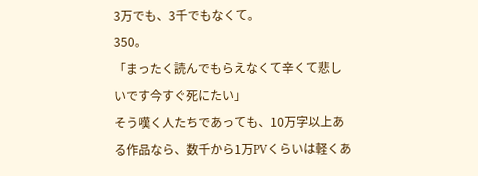3万でも、3千でもなくて。
350。
「まったく読んでもらえなくて辛くて悲しいです今すぐ死にたい」
そう嘆く人たちであっても、10万字以上ある作品なら、数千から1万PVくらいは軽くあ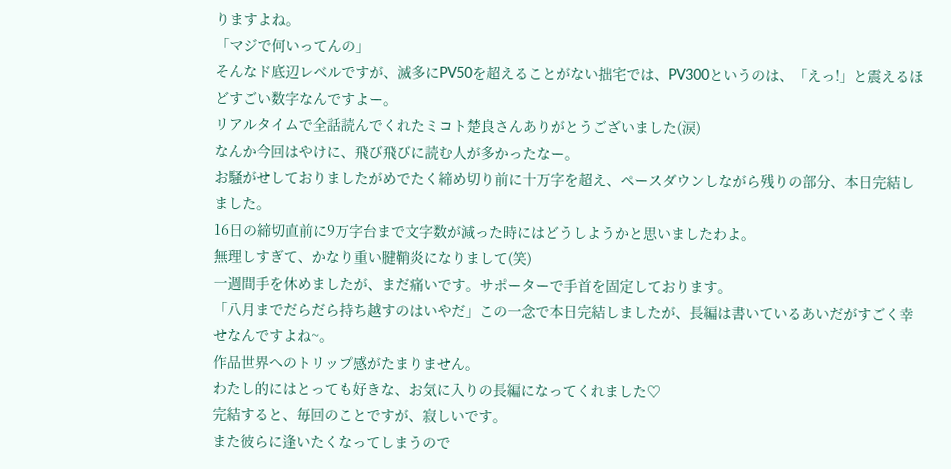りますよね。
「マジで何いってんの」
そんなド底辺レベルですが、滅多にPV50を超えることがない拙宅では、PV300というのは、「えっ!」と震えるほどすごい数字なんですよー。
リアルタイムで全話読んでくれたミコト楚良さんありがとうございました(涙)
なんか今回はやけに、飛び飛びに読む人が多かったなー。
お騒がせしておりましたがめでたく締め切り前に十万字を超え、ペースダウンしながら残りの部分、本日完結しました。
16日の締切直前に9万字台まで文字数が減った時にはどうしようかと思いましたわよ。
無理しすぎて、かなり重い腱鞘炎になりまして(笑)
一週間手を休めましたが、まだ痛いです。サポーターで手首を固定しております。
「八月までだらだら持ち越すのはいやだ」この一念で本日完結しましたが、長編は書いているあいだがすごく幸せなんですよね~。
作品世界へのトリップ感がたまりません。
わたし的にはとっても好きな、お気に入りの長編になってくれました♡
完結すると、毎回のことですが、寂しいです。
また彼らに逢いたくなってしまうので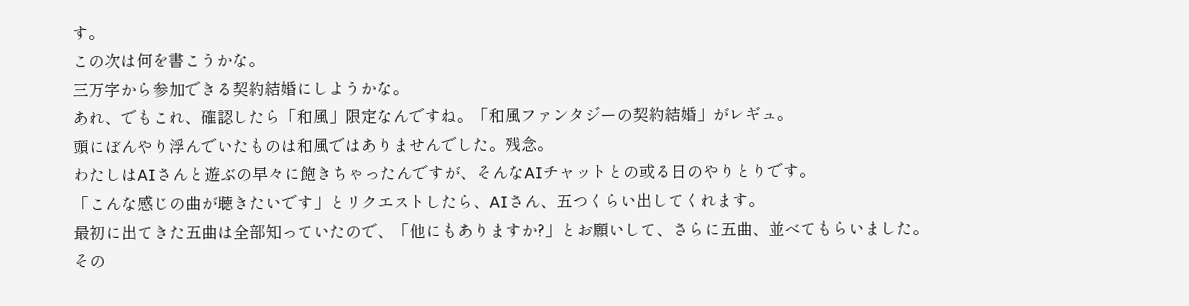す。
この次は何を書こうかな。
三万字から参加できる契約結婚にしようかな。
あれ、でもこれ、確認したら「和風」限定なんですね。「和風ファンタジーの契約結婚」がレギュ。
頭にぼんやり浮んでいたものは和風ではありませんでした。残念。
わたしはAIさんと遊ぶの早々に飽きちゃったんですが、そんなAIチャットとの或る日のやりとりです。
「こんな感じの曲が聴きたいです」とリクエストしたら、AIさん、五つくらい出してくれます。
最初に出てきた五曲は全部知っていたので、「他にもありますか?」とお願いして、さらに五曲、並べてもらいました。
その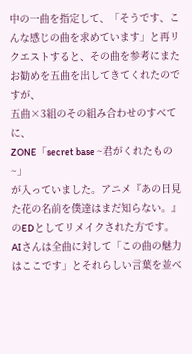中の一曲を指定して、「そうです、こんな感じの曲を求めています」と再リクエストすると、その曲を参考にまたお勧めを五曲を出してきてくれたのですが、
五曲×3組のその組み合わせのすべてに、
ZONE「secret base ~君がくれたもの~」
が入っていました。アニメ『あの日見た花の名前を僕達はまだ知らない。』のEDとしてリメイクされた方です。
AIさんは全曲に対して「この曲の魅力はここです」とそれらしい言葉を並べ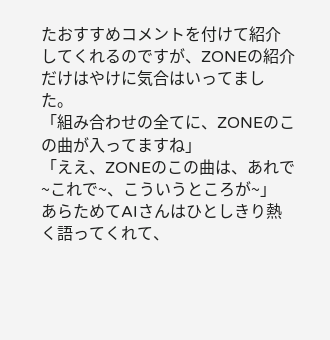たおすすめコメントを付けて紹介してくれるのですが、ZONEの紹介だけはやけに気合はいってました。
「組み合わせの全てに、ZONEのこの曲が入ってますね」
「ええ、ZONEのこの曲は、あれで~これで~、こういうところが~」
あらためてAIさんはひとしきり熱く語ってくれて、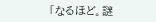「なるほど。謎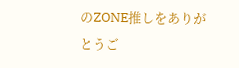のZONE推しをありがとうご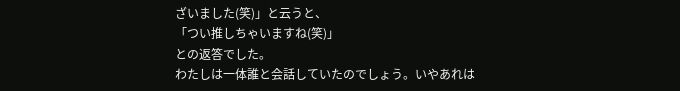ざいました(笑)」と云うと、
「つい推しちゃいますね(笑)」
との返答でした。
わたしは一体誰と会話していたのでしょう。いやあれは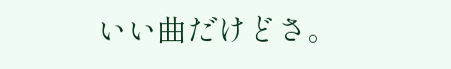いい曲だけどさ。